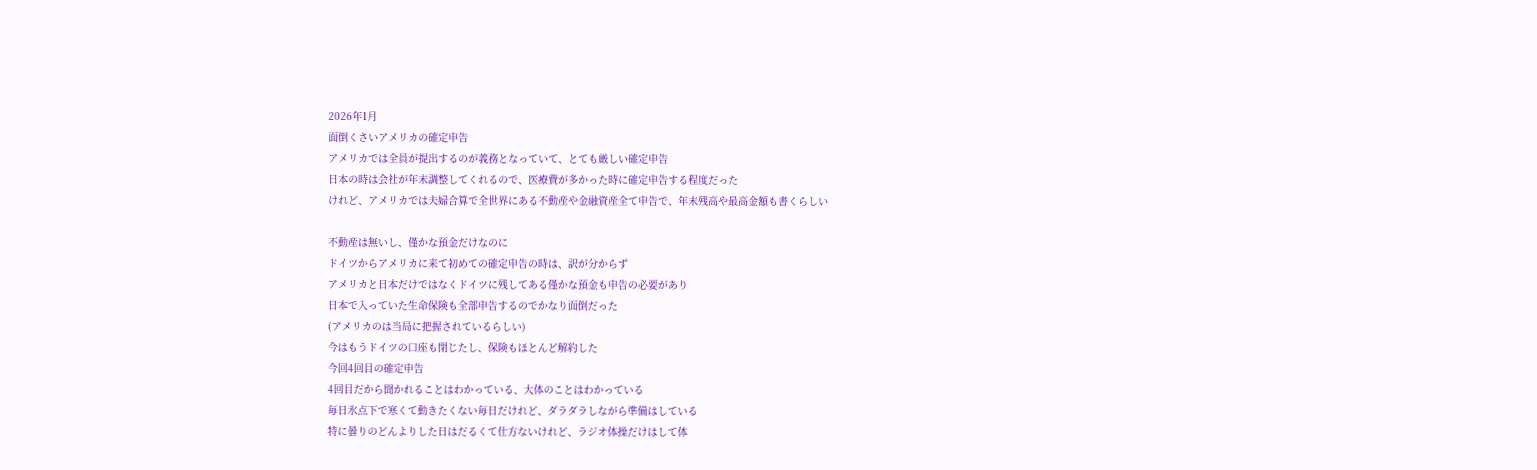2026年1月
面倒くさいアメリカの確定申告
アメリカでは全員が提出するのが義務となっていて、とても厳しい確定申告
日本の時は会社が年末調整してくれるので、医療費が多かった時に確定申告する程度だった
けれど、アメリカでは夫婦合算で全世界にある不動産や金融資産全て申告で、年末残高や最高金額も書くらしい

不動産は無いし、僅かな預金だけなのに
ドイツからアメリカに来て初めての確定申告の時は、訳が分からず
アメリカと日本だけではなくドイツに残してある僅かな預金も申告の必要があり
日本で入っていた生命保険も全部申告するのでかなり面倒だった
(アメリカのは当局に把握されているらしい)
今はもうドイツの口座も閉じたし、保険もほとんど解約した
今回4回目の確定申告
4回目だから聞かれることはわかっている、大体のことはわかっている
毎日氷点下で寒くて動きたくない毎日だけれど、ダラダラしながら準備はしている
特に曇りのどんよりした日はだるくて仕方ないけれど、ラジオ体操だけはして体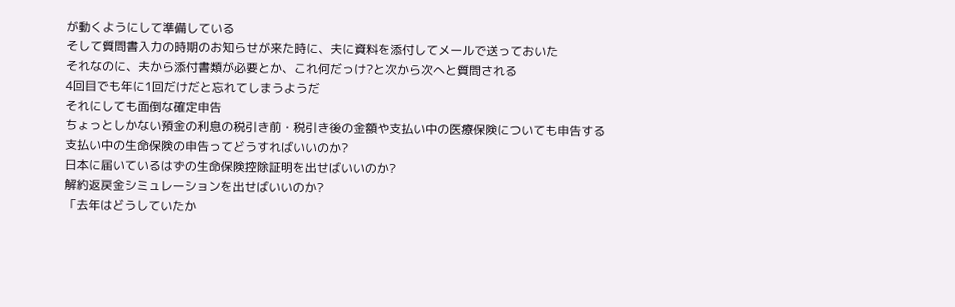が動くようにして準備している
そして質問書入力の時期のお知らせが来た時に、夫に資料を添付してメールで送っておいた
それなのに、夫から添付書類が必要とか、これ何だっけ?と次から次へと質問される
4回目でも年に1回だけだと忘れてしまうようだ
それにしても面倒な確定申告
ちょっとしかない預金の利息の税引き前・税引き後の金額や支払い中の医療保険についても申告する
支払い中の生命保険の申告ってどうすればいいのか?
日本に届いているはずの生命保険控除証明を出せばいいのか?
解約返戻金シミュレーションを出せばいいのか?
「去年はどうしていたか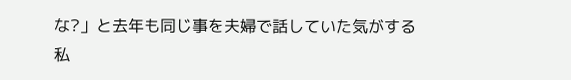な?」と去年も同じ事を夫婦で話していた気がする
私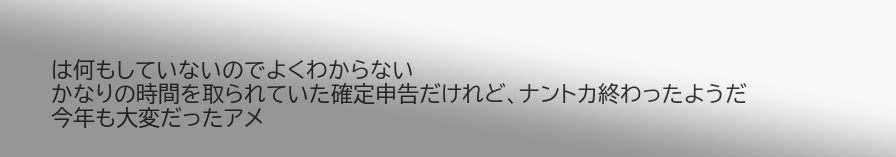は何もしていないのでよくわからない
かなりの時間を取られていた確定申告だけれど、ナントカ終わったようだ
今年も大変だったアメ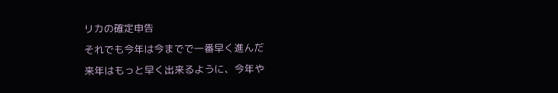リカの確定申告
それでも今年は今までで一番早く進んだ
来年はもっと早く出来るように、今年や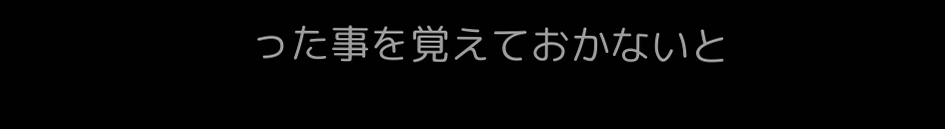った事を覚えておかないと